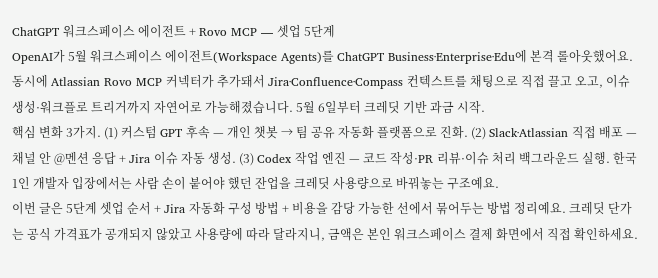ChatGPT 워크스페이스 에이전트 + Rovo MCP — 셋업 5단계
OpenAI가 5월 워크스페이스 에이전트(Workspace Agents)를 ChatGPT Business·Enterprise·Edu에 본격 롤아웃했어요. 동시에 Atlassian Rovo MCP 커넥터가 추가돼서 Jira·Confluence·Compass 컨텍스트를 채팅으로 직접 끌고 오고, 이슈 생성·워크플로 트리거까지 자연어로 가능해졌습니다. 5월 6일부터 크레딧 기반 과금 시작.
핵심 변화 3가지. (1) 커스텀 GPT 후속 — 개인 챗봇 → 팀 공유 자동화 플랫폼으로 진화. (2) Slack·Atlassian 직접 배포 — 채널 안 @멘션 응답 + Jira 이슈 자동 생성. (3) Codex 작업 엔진 — 코드 작성·PR 리뷰·이슈 처리 백그라운드 실행. 한국 1인 개발자 입장에서는 사람 손이 붙어야 했던 잔업을 크레딧 사용량으로 바꿔놓는 구조예요.
이번 글은 5단계 셋업 순서 + Jira 자동화 구성 방법 + 비용을 감당 가능한 선에서 묶어두는 방법 정리예요. 크레딧 단가는 공식 가격표가 공개되지 않았고 사용량에 따라 달라지니, 금액은 본인 워크스페이스 결제 화면에서 직접 확인하세요.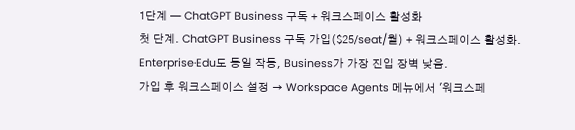1단계 — ChatGPT Business 구독 + 워크스페이스 활성화
첫 단계. ChatGPT Business 구독 가입($25/seat/월) + 워크스페이스 활성화. Enterprise·Edu도 동일 작동, Business가 가장 진입 장벽 낮음.
가입 후 워크스페이스 설정 → Workspace Agents 메뉴에서 '워크스페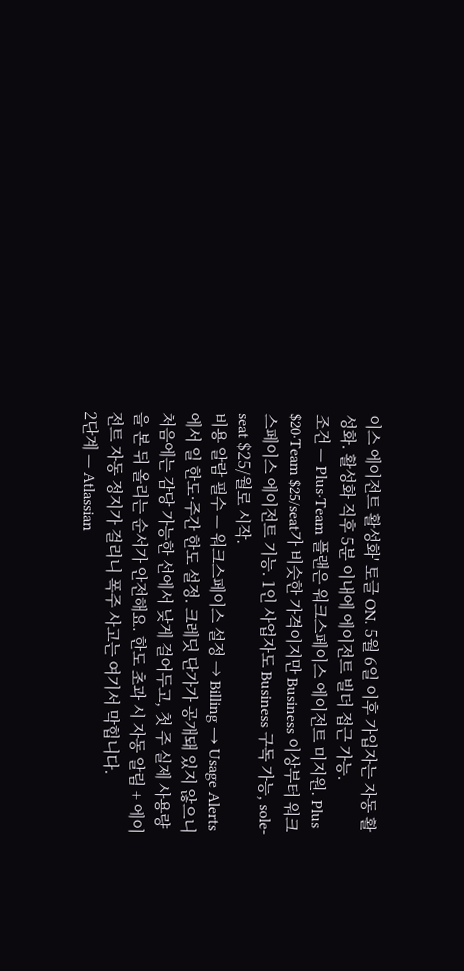이스 에이전트 활성화' 토글 ON. 5월 6일 이후 가입자는 자동 활성화. 활성화 직후 5분 이내에 에이전트 빌더 접근 가능.
조건 — Plus·Team 플랜은 워크스페이스 에이전트 미지원. Plus $20·Team $25/seat가 비슷한 가격이지만 Business 이상부터 워크스페이스 에이전트 기능. 1인 사업자도 Business 구독 가능, sole-seat $25/월로 시작.
비용 알람 필수 — 워크스페이스 설정 → Billing → Usage Alerts에서 일 한도·주간 한도 설정. 크레딧 단가가 공개돼 있지 않으니 처음에는 감당 가능한 선에서 낮게 걸어두고, 첫 주 실제 사용량을 본 뒤 올리는 순서가 안전해요. 한도 초과 시 자동 알림 + 에이전트 자동 정지가 걸리니 폭주 사고는 여기서 막힙니다.
2단계 — Atlassian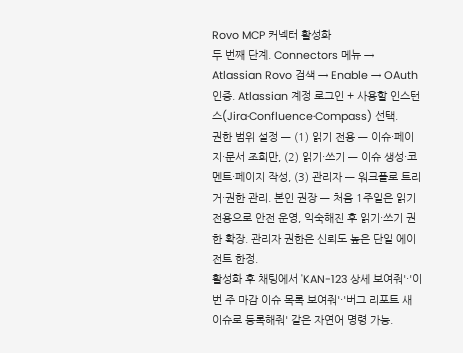Rovo MCP 커넥터 활성화
두 번째 단계. Connectors 메뉴 → Atlassian Rovo 검색 → Enable → OAuth 인증. Atlassian 계정 로그인 + 사용할 인스턴스(Jira·Confluence·Compass) 선택.
권한 범위 설정 — (1) 읽기 전용 — 이슈·페이지·문서 조회만, (2) 읽기·쓰기 — 이슈 생성·코멘트·페이지 작성, (3) 관리자 — 워크플로 트리거·권한 관리. 본인 권장 — 처음 1주일은 읽기 전용으로 안전 운영, 익숙해진 후 읽기·쓰기 권한 확장. 관리자 권한은 신뢰도 높은 단일 에이전트 한정.
활성화 후 채팅에서 'KAN-123 상세 보여줘'·'이번 주 마감 이슈 목록 보여줘'·'버그 리포트 새 이슈로 등록해줘' 같은 자연어 명령 가능.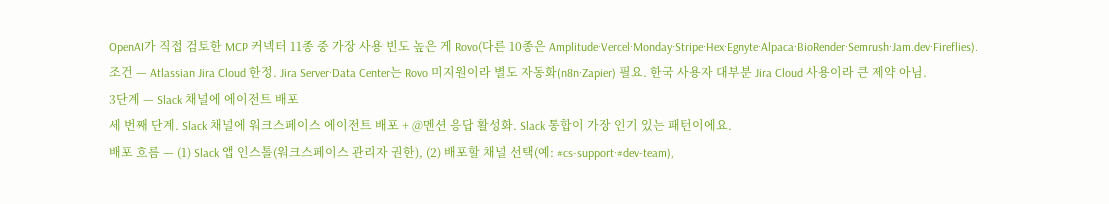OpenAI가 직접 검토한 MCP 커넥터 11종 중 가장 사용 빈도 높은 게 Rovo(다른 10종은 Amplitude·Vercel·Monday·Stripe·Hex·Egnyte·Alpaca·BioRender·Semrush·Jam.dev·Fireflies).
조건 — Atlassian Jira Cloud 한정. Jira Server·Data Center는 Rovo 미지원이라 별도 자동화(n8n·Zapier) 필요. 한국 사용자 대부분 Jira Cloud 사용이라 큰 제약 아님.
3단계 — Slack 채널에 에이전트 배포
세 번째 단계. Slack 채널에 워크스페이스 에이전트 배포 + @멘션 응답 활성화. Slack 통합이 가장 인기 있는 패턴이에요.
배포 흐름 — (1) Slack 앱 인스톨(워크스페이스 관리자 권한), (2) 배포할 채널 선택(예: #cs-support·#dev-team),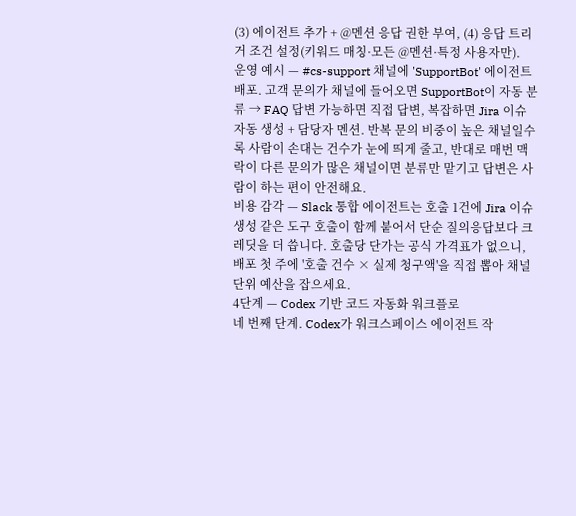(3) 에이전트 추가 + @멘션 응답 권한 부여, (4) 응답 트리거 조건 설정(키워드 매칭·모든 @멘션·특정 사용자만).
운영 예시 — #cs-support 채널에 'SupportBot' 에이전트 배포. 고객 문의가 채널에 들어오면 SupportBot이 자동 분류 → FAQ 답변 가능하면 직접 답변, 복잡하면 Jira 이슈 자동 생성 + 담당자 멘션. 반복 문의 비중이 높은 채널일수록 사람이 손대는 건수가 눈에 띄게 줄고, 반대로 매번 맥락이 다른 문의가 많은 채널이면 분류만 맡기고 답변은 사람이 하는 편이 안전해요.
비용 감각 — Slack 통합 에이전트는 호출 1건에 Jira 이슈 생성 같은 도구 호출이 함께 붙어서 단순 질의응답보다 크레딧을 더 씁니다. 호출당 단가는 공식 가격표가 없으니, 배포 첫 주에 '호출 건수 × 실제 청구액'을 직접 뽑아 채널 단위 예산을 잡으세요.
4단계 — Codex 기반 코드 자동화 워크플로
네 번째 단계. Codex가 워크스페이스 에이전트 작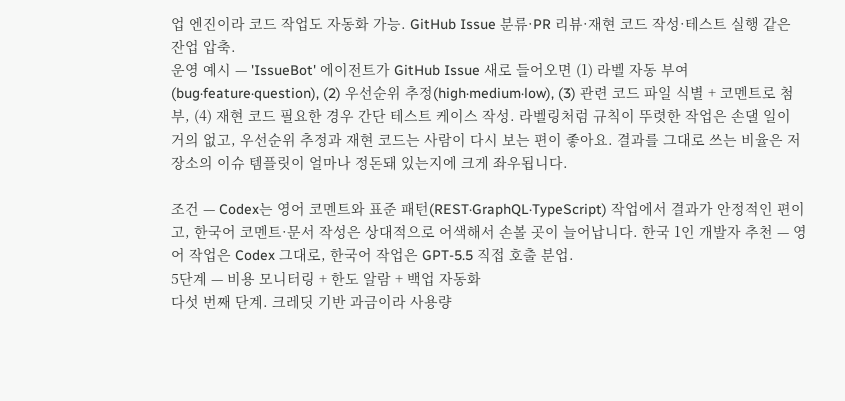업 엔진이라 코드 작업도 자동화 가능. GitHub Issue 분류·PR 리뷰·재현 코드 작성·테스트 실행 같은 잔업 압축.
운영 예시 — 'IssueBot' 에이전트가 GitHub Issue 새로 들어오면 (1) 라벨 자동 부여(bug·feature·question), (2) 우선순위 추정(high·medium·low), (3) 관련 코드 파일 식별 + 코멘트로 첨부, (4) 재현 코드 필요한 경우 간단 테스트 케이스 작성. 라벨링처럼 규칙이 뚜렷한 작업은 손댈 일이 거의 없고, 우선순위 추정과 재현 코드는 사람이 다시 보는 편이 좋아요. 결과를 그대로 쓰는 비율은 저장소의 이슈 템플릿이 얼마나 정돈돼 있는지에 크게 좌우됩니다.

조건 — Codex는 영어 코멘트와 표준 패턴(REST·GraphQL·TypeScript) 작업에서 결과가 안정적인 편이고, 한국어 코멘트·문서 작성은 상대적으로 어색해서 손볼 곳이 늘어납니다. 한국 1인 개발자 추천 — 영어 작업은 Codex 그대로, 한국어 작업은 GPT-5.5 직접 호출 분업.
5단계 — 비용 모니터링 + 한도 알람 + 백업 자동화
다섯 번째 단계. 크레딧 기반 과금이라 사용량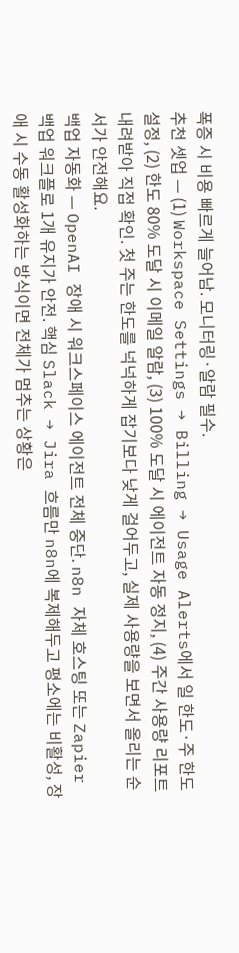폭증 시 비용 빠르게 늘어남. 모니터링·알람 필수.
추천 셋업 — (1) Workspace Settings → Billing → Usage Alerts에서 일 한도·주 한도 설정, (2) 한도 80% 도달 시 이메일 알람, (3) 100% 도달 시 에이전트 자동 정지, (4) 주간 사용량 리포트 내려받아 직접 확인. 첫 주는 한도를 넉넉하게 잡기보다 낮게 걸어두고, 실제 사용량을 보면서 올리는 순서가 안전해요.
백업 자동화 — OpenAI 장애 시 워크스페이스 에이전트 전체 중단. n8n 자체 호스팅 또는 Zapier 백업 워크플로 1개 유지가 안전. 핵심 Slack → Jira 흐름만 n8n에 복제해두고 평소에는 비활성, 장애 시 수동 활성화하는 방식이면 전체가 멈추는 상황은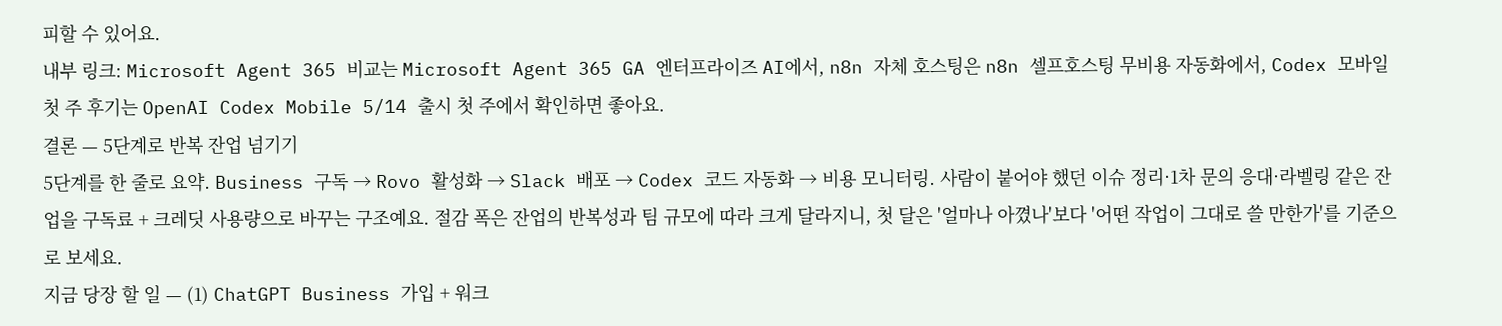피할 수 있어요.
내부 링크: Microsoft Agent 365 비교는 Microsoft Agent 365 GA 엔터프라이즈 AI에서, n8n 자체 호스팅은 n8n 셀프호스팅 무비용 자동화에서, Codex 모바일 첫 주 후기는 OpenAI Codex Mobile 5/14 출시 첫 주에서 확인하면 좋아요.
결론 — 5단계로 반복 잔업 넘기기
5단계를 한 줄로 요약. Business 구독 → Rovo 활성화 → Slack 배포 → Codex 코드 자동화 → 비용 모니터링. 사람이 붙어야 했던 이슈 정리·1차 문의 응대·라벨링 같은 잔업을 구독료 + 크레딧 사용량으로 바꾸는 구조예요. 절감 폭은 잔업의 반복성과 팀 규모에 따라 크게 달라지니, 첫 달은 '얼마나 아꼈나'보다 '어떤 작업이 그대로 쓸 만한가'를 기준으로 보세요.
지금 당장 할 일 — (1) ChatGPT Business 가입 + 워크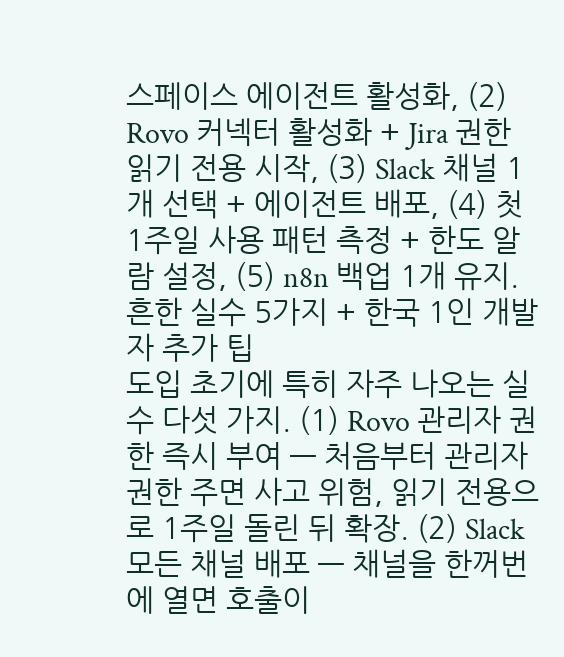스페이스 에이전트 활성화, (2) Rovo 커넥터 활성화 + Jira 권한 읽기 전용 시작, (3) Slack 채널 1개 선택 + 에이전트 배포, (4) 첫 1주일 사용 패턴 측정 + 한도 알람 설정, (5) n8n 백업 1개 유지.
흔한 실수 5가지 + 한국 1인 개발자 추가 팁
도입 초기에 특히 자주 나오는 실수 다섯 가지. (1) Rovo 관리자 권한 즉시 부여 — 처음부터 관리자 권한 주면 사고 위험, 읽기 전용으로 1주일 돌린 뒤 확장. (2) Slack 모든 채널 배포 — 채널을 한꺼번에 열면 호출이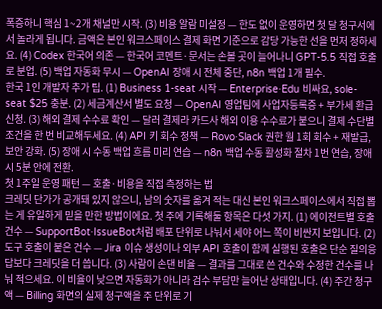폭증하니 핵심 1~2개 채널만 시작. (3) 비용 알람 미설정 — 한도 없이 운영하면 첫 달 청구서에서 놀라게 됩니다. 금액은 본인 워크스페이스 결제 화면 기준으로 감당 가능한 선을 먼저 정하세요. (4) Codex 한국어 의존 — 한국어 코멘트·문서는 손볼 곳이 늘어나니 GPT-5.5 직접 호출로 분업. (5) 백업 자동화 무시 — OpenAI 장애 시 전체 중단, n8n 백업 1개 필수.
한국 1인 개발자 추가 팁. (1) Business 1-seat 시작 — Enterprise·Edu 비싸요, sole-seat $25 충분. (2) 세금계산서 별도 요청 — OpenAI 영업팀에 사업자등록증 + 부가세 환급 신청. (3) 해외 결제 수수료 확인 — 달러 결제라 카드사 해외 이용 수수료가 붙으니 결제 수단별 조건을 한 번 비교해두세요. (4) API 키 회수 정책 — Rovo·Slack 권한 월 1회 회수 + 재발급, 보안 강화. (5) 장애 시 수동 백업 흐름 미리 연습 — n8n 백업 수동 활성화 절차 1번 연습, 장애 시 5분 안에 전환.
첫 1주일 운영 패턴 — 호출·비용을 직접 측정하는 법
크레딧 단가가 공개돼 있지 않으니, 남의 숫자를 옮겨 적는 대신 본인 워크스페이스에서 직접 뽑는 게 유일하게 믿을 만한 방법이에요. 첫 주에 기록해둘 항목은 다섯 가지. (1) 에이전트별 호출 건수 — SupportBot·IssueBot처럼 배포 단위로 나눠서 세야 어느 쪽이 비싼지 보입니다. (2) 도구 호출이 붙은 건수 — Jira 이슈 생성이나 외부 API 호출이 함께 실행된 호출은 단순 질의응답보다 크레딧을 더 씁니다. (3) 사람이 손댄 비율 — 결과를 그대로 쓴 건수와 수정한 건수를 나눠 적으세요. 이 비율이 낮으면 자동화가 아니라 검수 부담만 늘어난 상태입니다. (4) 주간 청구액 — Billing 화면의 실제 청구액을 주 단위로 기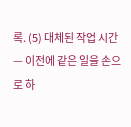록. (5) 대체된 작업 시간 — 이전에 같은 일을 손으로 하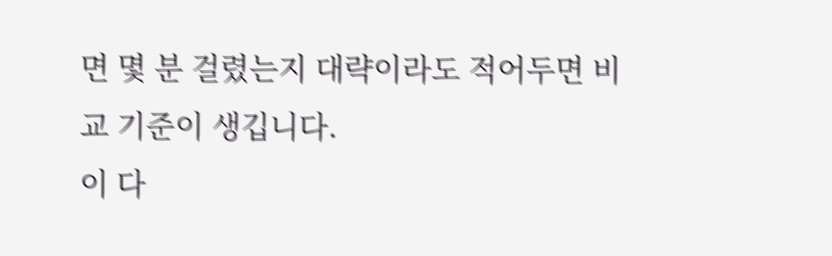면 몇 분 걸렸는지 대략이라도 적어두면 비교 기준이 생깁니다.
이 다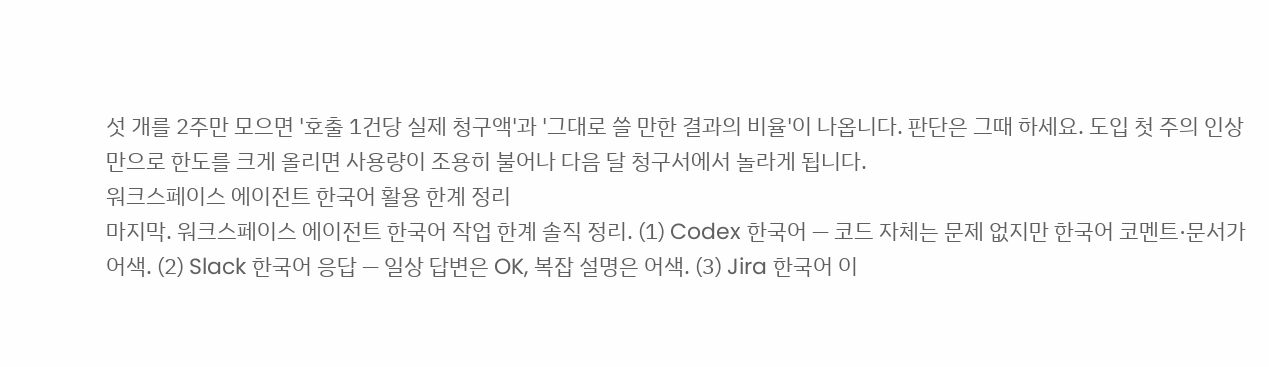섯 개를 2주만 모으면 '호출 1건당 실제 청구액'과 '그대로 쓸 만한 결과의 비율'이 나옵니다. 판단은 그때 하세요. 도입 첫 주의 인상만으로 한도를 크게 올리면 사용량이 조용히 불어나 다음 달 청구서에서 놀라게 됩니다.
워크스페이스 에이전트 한국어 활용 한계 정리
마지막. 워크스페이스 에이전트 한국어 작업 한계 솔직 정리. (1) Codex 한국어 — 코드 자체는 문제 없지만 한국어 코멘트·문서가 어색. (2) Slack 한국어 응답 — 일상 답변은 OK, 복잡 설명은 어색. (3) Jira 한국어 이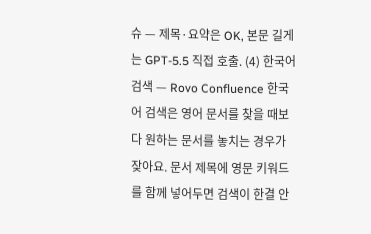슈 — 제목·요약은 OK, 본문 길게는 GPT-5.5 직접 호출. (4) 한국어 검색 — Rovo Confluence 한국어 검색은 영어 문서를 찾을 때보다 원하는 문서를 놓치는 경우가 잦아요. 문서 제목에 영문 키워드를 함께 넣어두면 검색이 한결 안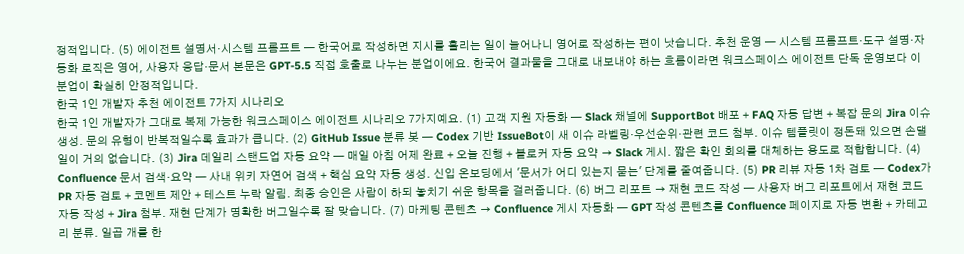정적입니다. (5) 에이전트 설명서·시스템 프롬프트 — 한국어로 작성하면 지시를 흘리는 일이 늘어나니 영어로 작성하는 편이 낫습니다. 추천 운영 — 시스템 프롬프트·도구 설명·자동화 로직은 영어, 사용자 응답·문서 본문은 GPT-5.5 직접 호출로 나누는 분업이에요. 한국어 결과물을 그대로 내보내야 하는 흐름이라면 워크스페이스 에이전트 단독 운영보다 이 분업이 확실히 안정적입니다.
한국 1인 개발자 추천 에이전트 7가지 시나리오
한국 1인 개발자가 그대로 복제 가능한 워크스페이스 에이전트 시나리오 7가지예요. (1) 고객 지원 자동화 — Slack 채널에 SupportBot 배포 + FAQ 자동 답변 + 복잡 문의 Jira 이슈 생성. 문의 유형이 반복적일수록 효과가 큽니다. (2) GitHub Issue 분류 봇 — Codex 기반 IssueBot이 새 이슈 라벨링·우선순위·관련 코드 첨부. 이슈 템플릿이 정돈돼 있으면 손댈 일이 거의 없습니다. (3) Jira 데일리 스탠드업 자동 요약 — 매일 아침 어제 완료 + 오늘 진행 + 블로커 자동 요약 → Slack 게시. 짧은 확인 회의를 대체하는 용도로 적합합니다. (4) Confluence 문서 검색·요약 — 사내 위키 자연어 검색 + 핵심 요약 자동 생성. 신입 온보딩에서 '문서가 어디 있는지 묻는' 단계를 줄여줍니다. (5) PR 리뷰 자동 1차 검토 — Codex가 PR 자동 검토 + 코멘트 제안 + 테스트 누락 알림. 최종 승인은 사람이 하되 놓치기 쉬운 항목을 걸러줍니다. (6) 버그 리포트 → 재현 코드 작성 — 사용자 버그 리포트에서 재현 코드 자동 작성 + Jira 첨부. 재현 단계가 명확한 버그일수록 잘 맞습니다. (7) 마케팅 콘텐츠 → Confluence 게시 자동화 — GPT 작성 콘텐츠를 Confluence 페이지로 자동 변환 + 카테고리 분류. 일곱 개를 한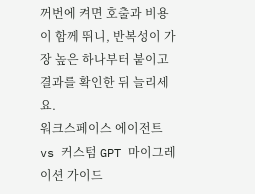꺼번에 켜면 호출과 비용이 함께 뛰니, 반복성이 가장 높은 하나부터 붙이고 결과를 확인한 뒤 늘리세요.
워크스페이스 에이전트 vs 커스텀 GPT 마이그레이션 가이드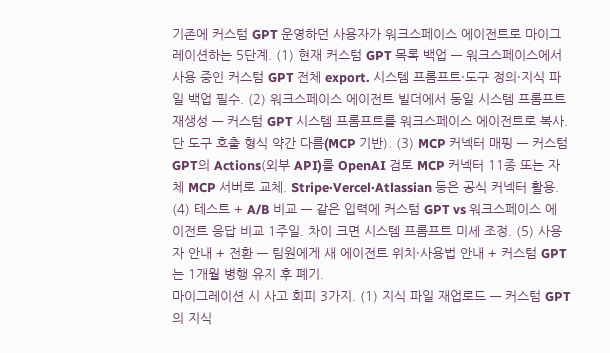기존에 커스텀 GPT 운영하던 사용자가 워크스페이스 에이전트로 마이그레이션하는 5단계. (1) 현재 커스텀 GPT 목록 백업 — 워크스페이스에서 사용 중인 커스텀 GPT 전체 export. 시스템 프롬프트·도구 정의·지식 파일 백업 필수. (2) 워크스페이스 에이전트 빌더에서 동일 시스템 프롬프트 재생성 — 커스텀 GPT 시스템 프롬프트를 워크스페이스 에이전트로 복사. 단 도구 호출 형식 약간 다름(MCP 기반). (3) MCP 커넥터 매핑 — 커스텀 GPT의 Actions(외부 API)를 OpenAI 검토 MCP 커넥터 11종 또는 자체 MCP 서버로 교체. Stripe·Vercel·Atlassian 등은 공식 커넥터 활용. (4) 테스트 + A/B 비교 — 같은 입력에 커스텀 GPT vs 워크스페이스 에이전트 응답 비교 1주일. 차이 크면 시스템 프롬프트 미세 조정. (5) 사용자 안내 + 전환 — 팀원에게 새 에이전트 위치·사용법 안내 + 커스텀 GPT는 1개월 병행 유지 후 폐기.
마이그레이션 시 사고 회피 3가지. (1) 지식 파일 재업로드 — 커스텀 GPT의 지식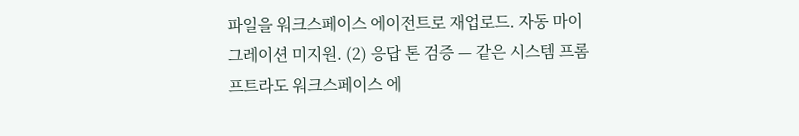파일을 워크스페이스 에이전트로 재업로드. 자동 마이그레이션 미지원. (2) 응답 톤 검증 — 같은 시스템 프롬프트라도 워크스페이스 에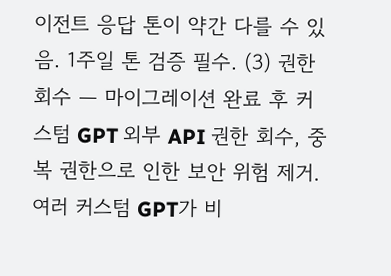이전트 응답 톤이 약간 다를 수 있음. 1주일 톤 검증 필수. (3) 권한 회수 — 마이그레이션 완료 후 커스텀 GPT 외부 API 권한 회수, 중복 권한으로 인한 보안 위험 제거. 여러 커스텀 GPT가 비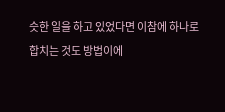슷한 일을 하고 있었다면 이참에 하나로 합치는 것도 방법이에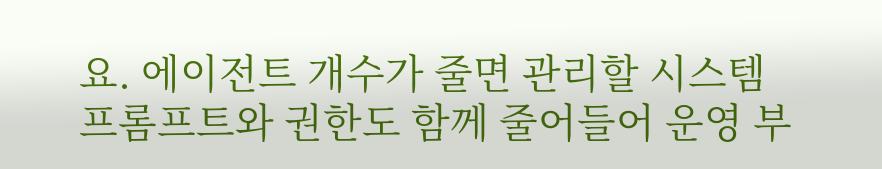요. 에이전트 개수가 줄면 관리할 시스템 프롬프트와 권한도 함께 줄어들어 운영 부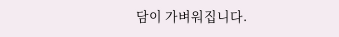담이 가벼워집니다.